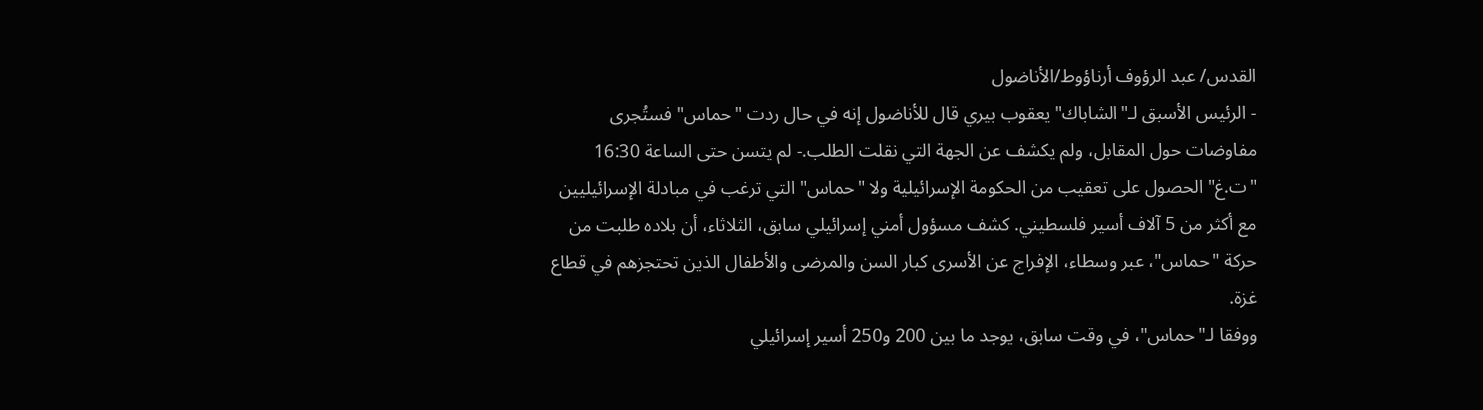القدس/ عبد الرؤوف أرناؤوط/الأناضول
- الرئيس الأسبق لـ"الشاباك" يعقوب بيري قال للأناضول إنه في حال ردت "حماس" فستُجرى مفاوضات حول المقابل، ولم يكشف عن الجهة التي نقلت الطلب.- لم يتسن حتى الساعة 16:30 "ت.غ" الحصول على تعقيب من الحكومة الإسرائيلية ولا "حماس" التي ترغب في مبادلة الإسرائيليين مع أكثر من 5 آلاف أسير فلسطيني. كشف مسؤول أمني إسرائيلي سابق، الثلاثاء، أن بلاده طلبت من حركة "حماس"، عبر وسطاء، الإفراج عن الأسرى كبار السن والمرضى والأطفال الذين تحتجزهم في قطاع غزة.
ووفقا لـ"حماس"، في وقت سابق، يوجد ما بين 200 و250 أسير إسرائيلي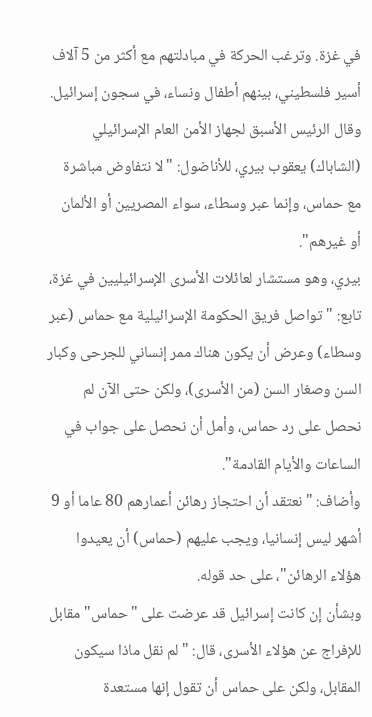في غزة. وترغب الحركة في مبادلتهم مع أكثر من 5 آلاف أسير فلسطيني، بينهم أطفال ونساء، في سجون إسرائيل.
وقال الرئيس الأسبق لجهاز الأمن العام الإسرائيلي (الشاباك) يعقوب بيري، للأناضول: "لا نتفاوض مباشرة مع حماس، وإنما عبر وسطاء، سواء المصريين أو الألمان أو غيرهم".
بيري، وهو مستشار لعائلات الأسرى الإسرائيليين في غزة، تابع: "تواصل فريق الحكومة الإسرائيلية مع حماس (عبر وسطاء) وعرض أن يكون هناك ممر إنساني للجرحى وكبار السن وصغار السن (من الأسرى)، ولكن حتى الآن لم نحصل على رد حماس، وأمل أن نحصل على جواب في الساعات والأيام القادمة".
وأضاف: "نعتقد أن احتجاز رهائن أعمارهم 80 عاما أو 9 أشهر ليس إنسانيا، ويجب عليهم (حماس) أن يعيدوا هؤلاء الرهائن"، على حد قوله.
وبشأن إن كانت إسرائيل قد عرضت على "حماس" مقابل للإفراج عن هؤلاء الأسرى، قال: "لم نقل ماذا سيكون المقابل، ولكن على حماس أن تقول إنها مستعدة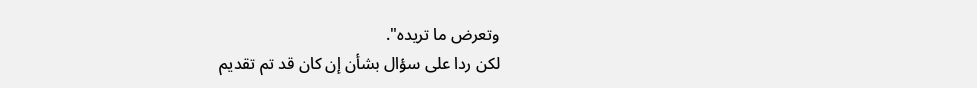وتعرض ما تريده".
لكن ردا على سؤال بشأن إن كان قد تم تقديم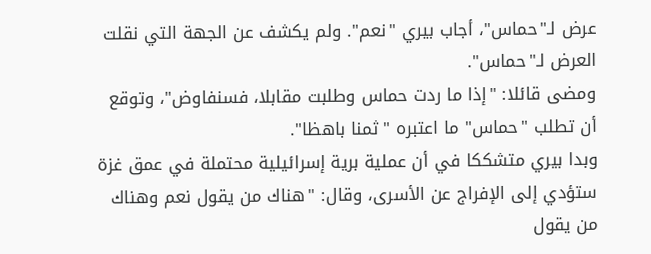عرض لـ"حماس"، أجاب بيري "نعم". ولم يكشف عن الجهة التي نقلت العرض لـ"حماس".
ومضى قائلا: "إذا ما ردت حماس وطلبت مقابلا، فسنفاوض"، وتوقع أن تطلب "حماس" ما اعتبره "ثمنا باهظا".
وبدا بيري متشككا في أن عملية برية إسرائيلية محتملة في عمق غزة ستؤدي إلى الإفراج عن الأسرى، وقال: "هناك من يقول نعم وهناك من يقول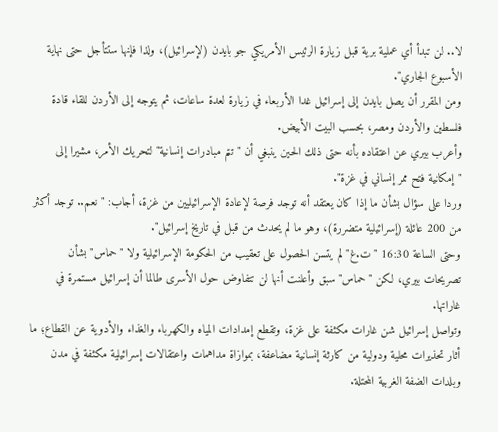لا.. لن تبدأ أي عملية برية قبل زيارة الرئيس الأمريكي جو بايدن (لإسرائيل)، ولذا فإنها ستتأجل حتى نهاية الأسبوع الجاري".
ومن المقرر أن يصل بايدن إلى إسرائيل غدا الأربعاء في زيارة لعدة ساعات، ثم يتوجه إلى الأردن للقاء قادة فلسطين والأردن ومصر، بحسب البيت الأبيض.
وأعرب بيري عن اعتقاده بأنه حتى ذلك الحين ينبغي أن "تتم مبادرات إنسانية" لتحريك الأمر، مشيرا إلى "إمكانية فتح ممر إنساني في غزة".
وردا على سؤال بشأن ما إذا كان يعتقد أنه توجد فرصة لإعادة الإسرائيليين من غزة، أجاب: "نعم.. توجد أكثر من 200 عائلة (إسرائيلية متضررة)، وهو ما لم يحدث من قبل في تاريخ إسرائيل".
وحتى الساعة 16:30 "ت.غ" لم يتسن الحصول على تعقيب من الحكومة الإسرائيلية ولا "حماس" بشأن تصريحات بيري، لكن "حماس" سبق وأعلنت أنها لن تتفاوض حول الأسرى طالما أن إسرائيل مستمرة في غاراتها.
وتواصل إسرائيل شن غارات مكثفة على غزة، وتقطع إمدادات المياه والكهرباء والغذاء والأدوية عن القطاع؛ ما أثار تحذيرات محلية ودولية من كارثة إنسانية مضاعفة، بموازاة مداهمات واعتقالات إسرائيلية مكثفة في مدن وبلدات الضفة الغربية المحتلة.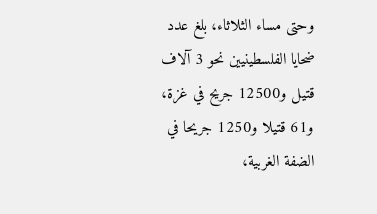وحتى مساء الثلاثاء، بلغ عدد ضحايا الفلسطينيين نحو 3 آلاف قتيل و12500 جريح في غزة، و61 قتيلا و1250 جريحا في الضفة الغربية،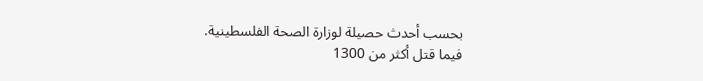بحسب أحدث حصيلة لوزارة الصحة الفلسطينية.
فيما قتل أكثر من 1300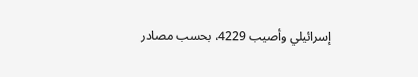إسرائيلي وأصيب 4229، بحسب مصادر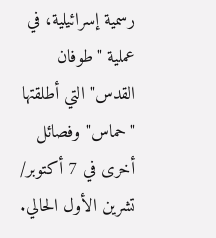رسمية إسرائيلية، في عملية "طوفان القدس" التي أطلقتها "حماس" وفصائل أخرى في 7 أكتوبر/ تشرين الأول الحالي.